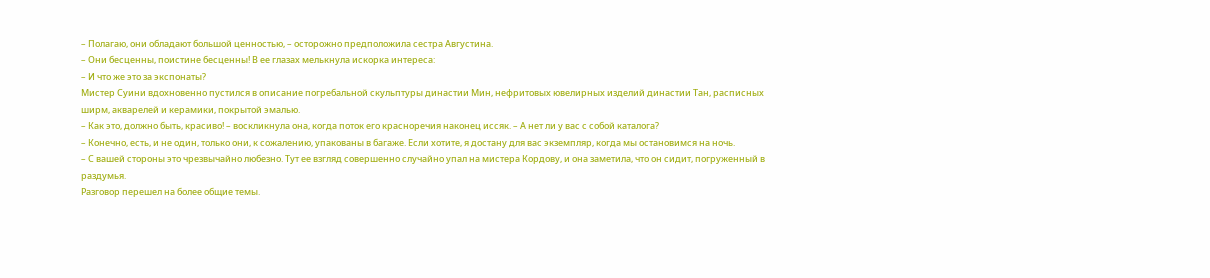– Полагаю, они обладают большой ценностью, – осторожно предположила сестра Августина.
– Они бесценны, поистине бесценны! В ее глазах мелькнула искорка интереса:
– И что же это за экспонаты?
Мистер Суини вдохновенно пустился в описание погребальной скульптуры династии Мин, нефритовых ювелирных изделий династии Тан, расписных ширм, акварелей и керамики, покрытой эмалью.
– Как это, должно быть, красиво! – воскликнула она, когда поток его красноречия наконец иссяк. – А нет ли у вас с собой каталога?
– Конечно, есть, и не один, только они, к сожалению, упакованы в багаже. Если хотите, я достану для вас экземпляр, когда мы остановимся на ночь.
– С вашей стороны это чрезвычайно любезно. Тут ее взгляд совершенно случайно упал на мистера Кордову, и она заметила, что он сидит, погруженный в раздумья.
Разговор перешел на более общие темы.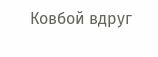Ковбой вдруг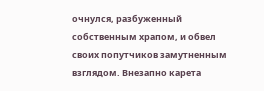очнулся, разбуженный собственным храпом, и обвел своих попутчиков замутненным взглядом. Внезапно карета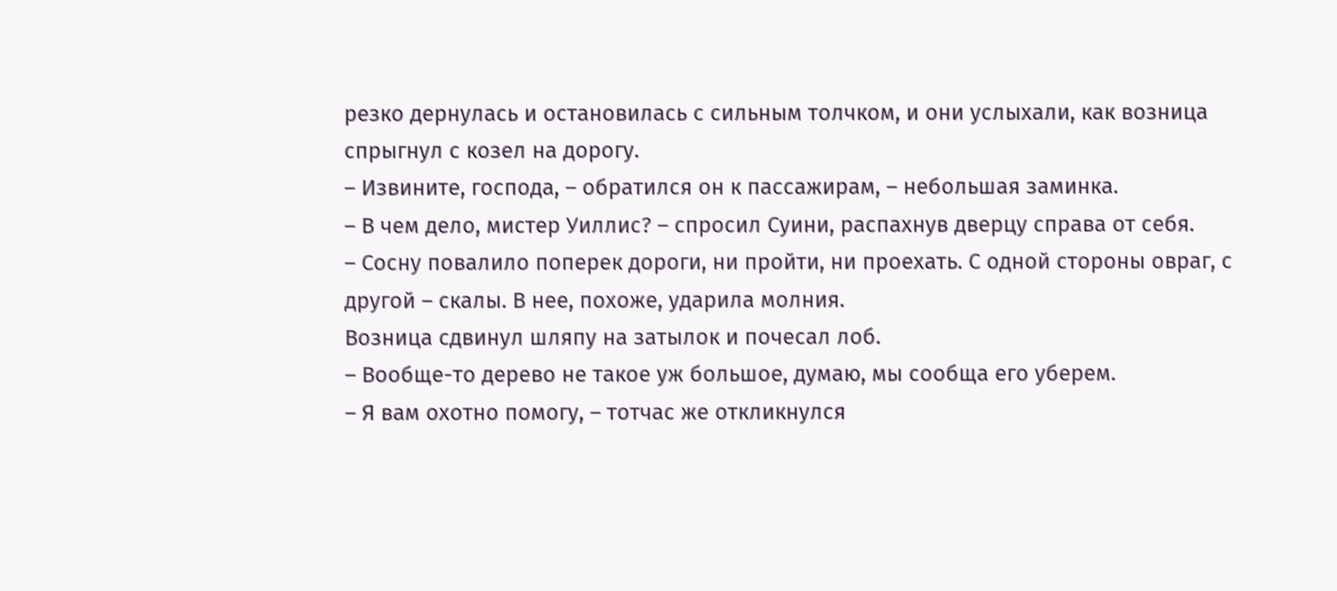резко дернулась и остановилась с сильным толчком, и они услыхали, как возница спрыгнул с козел на дорогу.
– Извините, господа, – обратился он к пассажирам, – небольшая заминка.
– В чем дело, мистер Уиллис? – спросил Суини, распахнув дверцу справа от себя.
– Сосну повалило поперек дороги, ни пройти, ни проехать. С одной стороны овраг, с другой – скалы. В нее, похоже, ударила молния.
Возница сдвинул шляпу на затылок и почесал лоб.
– Вообще-то дерево не такое уж большое, думаю, мы сообща его уберем.
– Я вам охотно помогу, – тотчас же откликнулся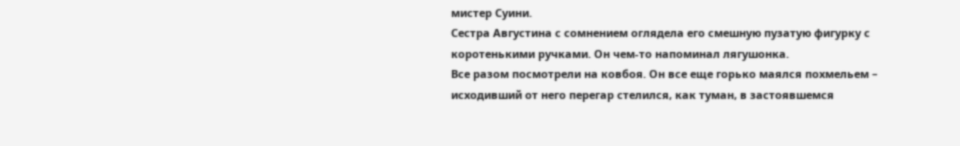мистер Суини.
Сестра Августина с сомнением оглядела его смешную пузатую фигурку с коротенькими ручками. Он чем-то напоминал лягушонка.
Все разом посмотрели на ковбоя. Он все еще горько маялся похмельем – исходивший от него перегар стелился, как туман, в застоявшемся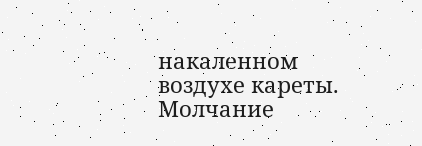накаленном воздухе кареты. Молчание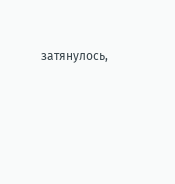затянулось,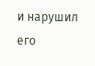и нарушил его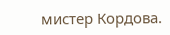мистер Кордова.